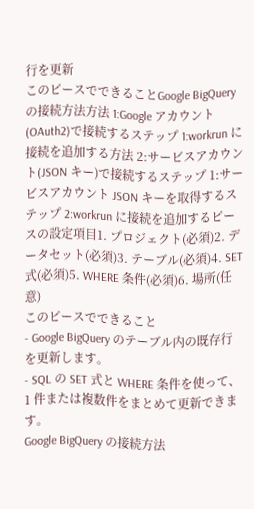行を更新
このピースでできることGoogle BigQuery の接続方法方法 1:Google アカウント(OAuth2)で接続するステップ 1:workrun に接続を追加する方法 2:サービスアカウント(JSON キー)で接続するステップ 1:サービスアカウント JSON キーを取得するステップ 2:workrun に接続を追加するピースの設定項目1. プロジェクト(必須)2. データセット(必須)3. テーブル(必須)4. SET 式(必須)5. WHERE 条件(必須)6. 場所(任意)
このピースでできること
- Google BigQuery のテーブル内の既存行を更新します。
- SQL の SET 式と WHERE 条件を使って、1 件または複数件をまとめて更新できます。
Google BigQuery の接続方法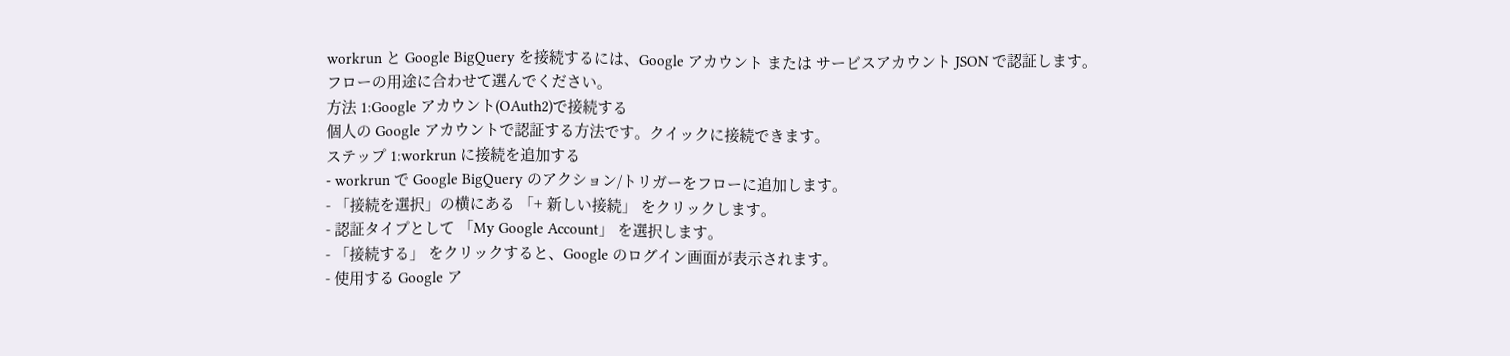workrun と Google BigQuery を接続するには、Google アカウント または サービスアカウント JSON で認証します。
フローの用途に合わせて選んでください。
方法 1:Google アカウント(OAuth2)で接続する
個人の Google アカウントで認証する方法です。クイックに接続できます。
ステップ 1:workrun に接続を追加する
- workrun で Google BigQuery のアクション/トリガーをフローに追加します。
- 「接続を選択」の横にある 「+ 新しい接続」 をクリックします。
- 認証タイプとして 「My Google Account」 を選択します。
- 「接続する」 をクリックすると、Google のログイン画面が表示されます。
- 使用する Google ア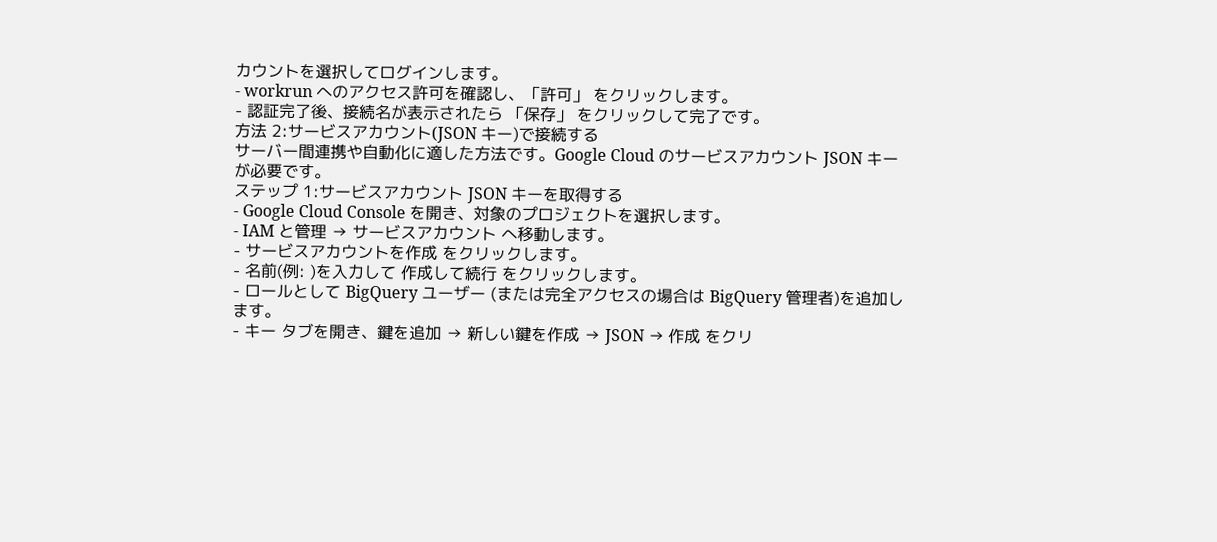カウントを選択してログインします。
- workrun へのアクセス許可を確認し、「許可」 をクリックします。
- 認証完了後、接続名が表示されたら 「保存」 をクリックして完了です。
方法 2:サービスアカウント(JSON キー)で接続する
サーバー間連携や自動化に適した方法です。Google Cloud のサービスアカウント JSON キーが必要です。
ステップ 1:サービスアカウント JSON キーを取得する
- Google Cloud Console を開き、対象のプロジェクトを選択します。
- IAM と管理 → サービスアカウント へ移動します。
- サービスアカウントを作成 をクリックします。
- 名前(例: )を入力して 作成して続行 をクリックします。
- ロールとして BigQuery ユーザー (または完全アクセスの場合は BigQuery 管理者)を追加します。
- キー タブを開き、鍵を追加 → 新しい鍵を作成 → JSON → 作成 をクリ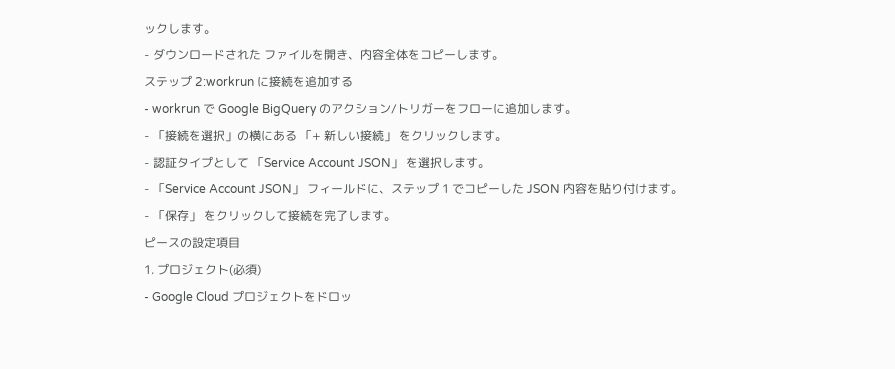ックします。
- ダウンロードされた ファイルを開き、内容全体をコピーします。
ステップ 2:workrun に接続を追加する
- workrun で Google BigQuery のアクション/トリガーをフローに追加します。
- 「接続を選択」の横にある 「+ 新しい接続」 をクリックします。
- 認証タイプとして 「Service Account JSON」 を選択します。
- 「Service Account JSON」 フィールドに、ステップ 1 でコピーした JSON 内容を貼り付けます。
- 「保存」 をクリックして接続を完了します。
ピースの設定項目
1. プロジェクト(必須)
- Google Cloud プロジェクトをドロッ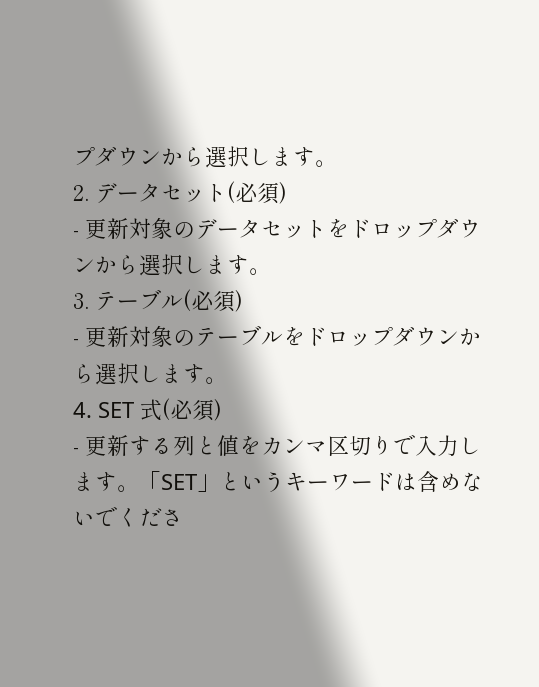プダウンから選択します。
2. データセット(必須)
- 更新対象のデータセットをドロップダウンから選択します。
3. テーブル(必須)
- 更新対象のテーブルをドロップダウンから選択します。
4. SET 式(必須)
- 更新する列と値をカンマ区切りで入力します。「SET」というキーワードは含めないでくださ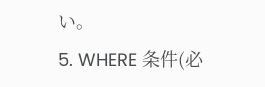い。
5. WHERE 条件(必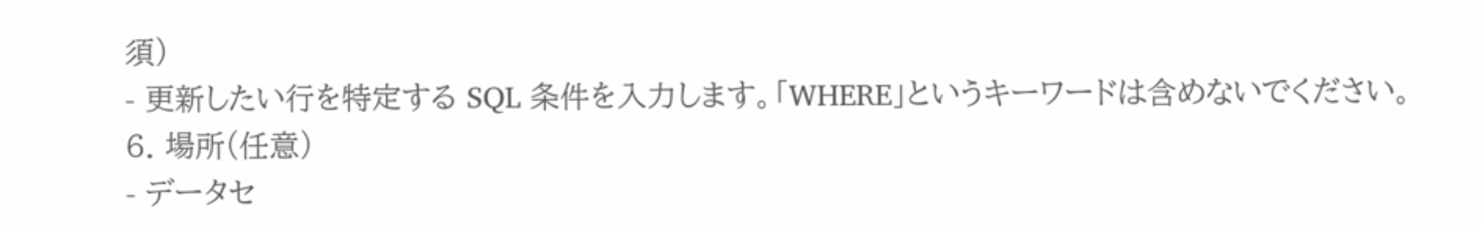須)
- 更新したい行を特定する SQL 条件を入力します。「WHERE」というキーワードは含めないでください。
6. 場所(任意)
- データセ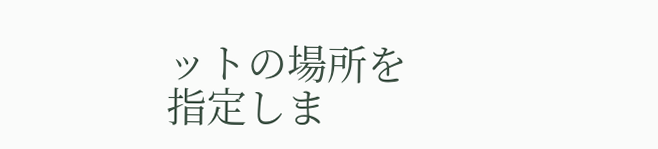ットの場所を指定しま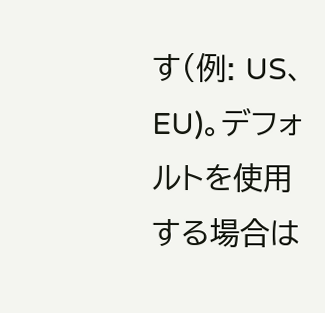す(例: US、EU)。デフォルトを使用する場合は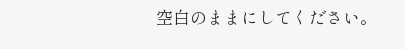空白のままにしてください。